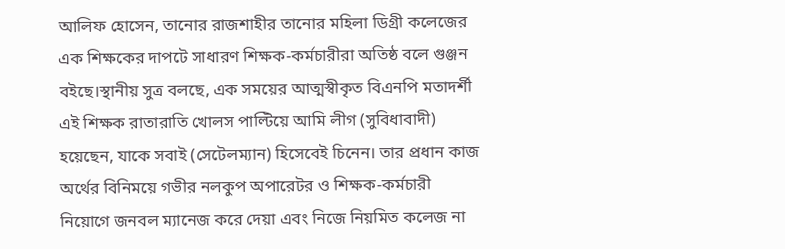আলিফ হোসেন, তানোর রাজশাহীর তানোর মহিলা ডিগ্রী কলেজের এক শিক্ষকের দাপটে সাধারণ শিক্ষক-কর্মচারীরা অতিষ্ঠ বলে গুঞ্জন বইছে।স্থানীয় সুত্র বলছে, এক সময়ের আত্মস্বীকৃত বিএনপি মতাদর্শী এই শিক্ষক রাতারাতি খোলস পাল্টিয়ে আমি লীগ (সুবিধাবাদী) হয়েছেন, যাকে সবাই (সেটেলম্যান) হিসেবেই চিনেন। তার প্রধান কাজ অর্থের বিনিময়ে গভীর নলকুপ অপারেটর ও শিক্ষক-কর্মচারী নিয়োগে জনবল ম্যানেজ করে দেয়া এবং নিজে নিয়মিত কলেজ না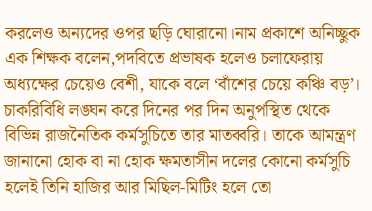করলেও অন্যদের ওপর ছড়ি ঘোরানো।নাম প্রকাশে অনিচ্ছুক এক শিক্ষক বলেন,পদবিতে প্রভাষক হলেও চলাফেরায় অধ্যক্ষের চেয়েও বেশী, যাকে বলে ‘বাঁশের চেয়ে কঞ্চি বড়’। চাকরিবিধি লঙ্ঘন করে দিনের পর দিন অনুপস্থিত থেকে বিভিন্ন রাজনৈতিক কর্মসুচিতে তার মাতব্বরি। তাকে আমন্ত্রণ জানানো হোক বা না হোক ক্ষমতাসীন দলের কোনো কর্মসুচি হলেই তিনি হাজির আর মিছিল-মিটিং হলে তো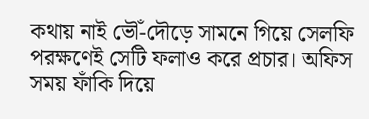কথায় নাই ভৌঁ-দৌড়ে সামনে গিয়ে সেলফি পরক্ষণেই সেটি ফলাও করে প্রচার। অফিস সময় ফাঁকি দিয়ে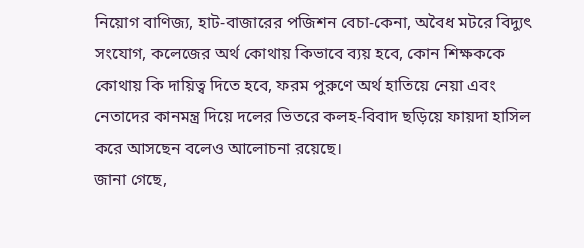নিয়োগ বাণিজ্য, হাট-বাজারের পজিশন বেচা-কেনা, অবৈধ মটরে বিদ্যুৎ সংযোগ, কলেজের অর্থ কোথায় কিভাবে ব্যয় হবে, কোন শিক্ষককে কোথায় কি দায়িত্ব দিতে হবে, ফরম পুরুণে অর্থ হাতিয়ে নেয়া এবং নেতাদের কানমন্ত্র দিয়ে দলের ভিতরে কলহ-বিবাদ ছড়িয়ে ফায়দা হাসিল করে আসছেন বলেও আলোচনা রয়েছে।
জানা গেছে,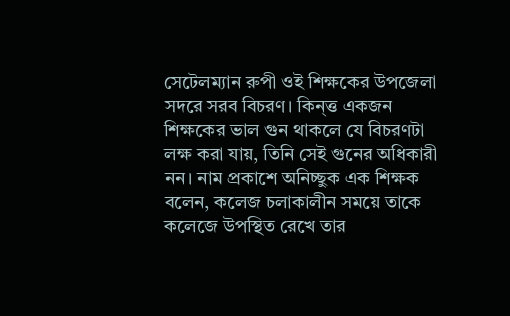সেটেলম্যান রুপী ওই শিক্ষকের উপজেলা সদরে সরব বিচরণ। কিন্ত্ত একজন শিক্ষকের ভাল গুন থাকলে যে বিচরণটা লক্ষ করা যায়, তিনি সেই গুনের অধিকারী নন। নাম প্রকাশে অনিচ্ছুক এক শিক্ষক বলেন, কলেজ চলাকালীন সময়ে তাকে কলেজে উপস্থিত রেখে তার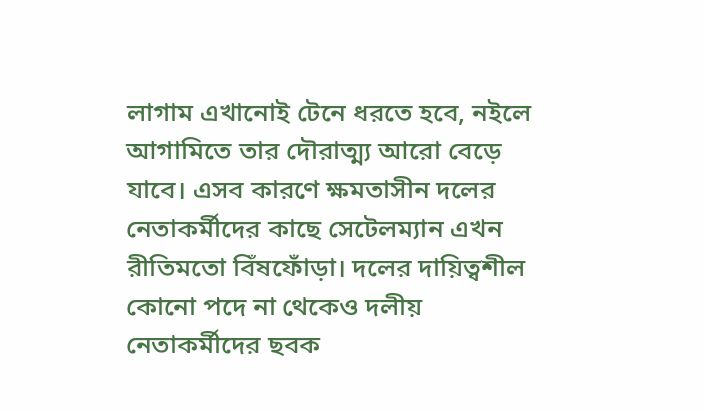লাগাম এখানোই টেনে ধরতে হবে, নইলে আগামিতে তার দৌরাত্ম্য আরো বেড়ে যাবে। এসব কারণে ক্ষমতাসীন দলের নেতাকর্মীদের কাছে সেটেলম্যান এখন রীতিমতো বিঁষফোঁড়া। দলের দায়িত্বশীল কোনো পদে না থেকেও দলীয় নেতাকর্মীদের ছবক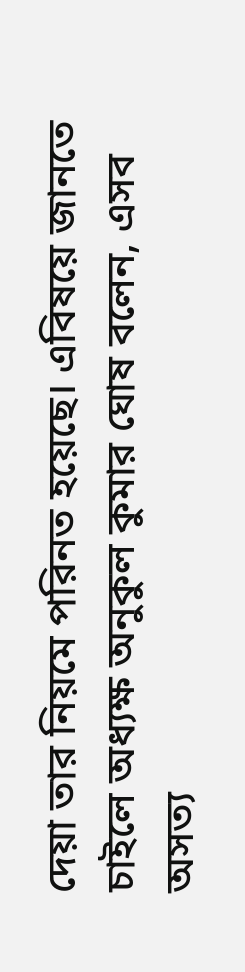দেয়া তার নিয়মে পরিনত হয়েছে। এবিষয়ে জানতে চাইলে অধ্যক্ষ অনুকুল কুমার ঘোষ বলেন, এসব অসত্য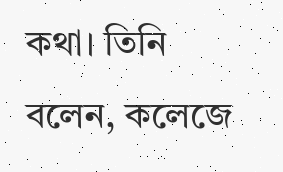কথা। তিনি বলেন, কলেজে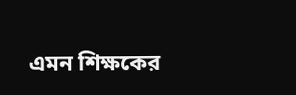এমন শিক্ষকের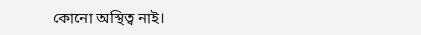কোনো অস্থিত্ব নাই।